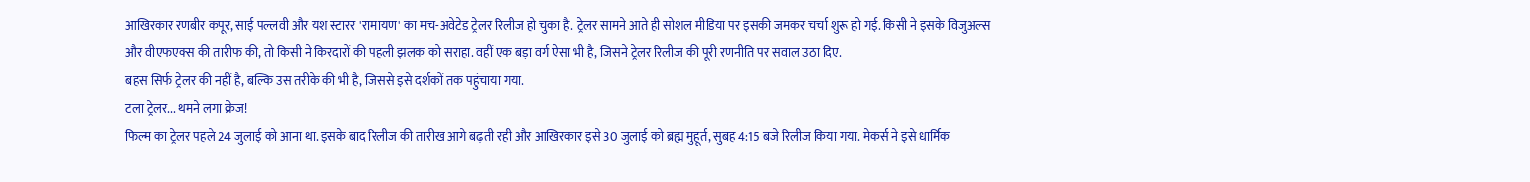आखिरकार रणबीर कपूर, साई पल्लवी और यश स्टारर 'रामायण' का मच-अवेटेड ट्रेलर रिलीज हो चुका है. ट्रेलर सामने आते ही सोशल मीडिया पर इसकी जमकर चर्चा शुरू हो गई. किसी ने इसके विजुअल्स और वीएफएक्स की तारीफ की, तो किसी ने किरदारों की पहली झलक को सराहा. वहीं एक बड़ा वर्ग ऐसा भी है, जिसने ट्रेलर रिलीज की पूरी रणनीति पर सवाल उठा दिए.
बहस सिर्फ ट्रेलर की नहीं है, बल्कि उस तरीके की भी है, जिससे इसे दर्शकों तक पहुंचाया गया.
टला ट्रेलर... थमने लगा क्रेज!
फिल्म का ट्रेलर पहले 24 जुलाई को आना था. इसके बाद रिलीज की तारीख आगे बढ़ती रही और आखिरकार इसे 30 जुलाई को ब्रह्म मुहूर्त, सुबह 4:15 बजे रिलीज किया गया. मेकर्स ने इसे धार्मिक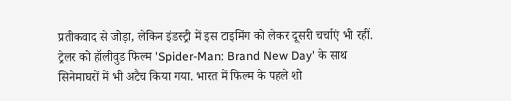प्रतीकवाद से जोड़ा, लेकिन इंडस्ट्री में इस टाइमिंग को लेकर दूसरी चर्चाएं भी रहीं.
ट्रेलर को हॉलीवुड फिल्म 'Spider-Man: Brand New Day' के साथ सिनेमाघरों में भी अटैच किया गया. भारत में फिल्म के पहले शो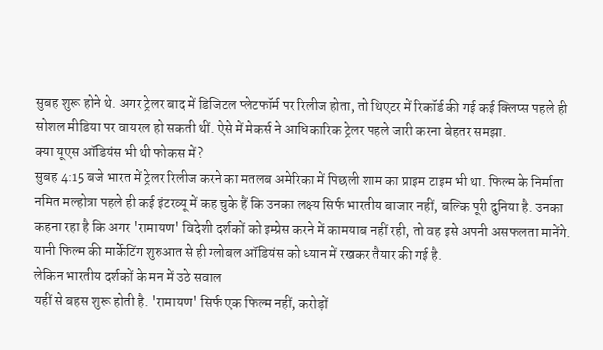सुबह शुरू होने थे. अगर ट्रेलर बाद में डिजिटल प्लेटफॉर्म पर रिलीज होता, तो थिएटर में रिकॉर्ड की गई कई क्लिप्स पहले ही सोशल मीडिया पर वायरल हो सकती थीं. ऐसे में मेकर्स ने आधिकारिक ट्रेलर पहले जारी करना बेहतर समझा.
क्या यूएस ऑडियंस भी थी फोकस में?
सुबह 4:15 बजे भारत में ट्रेलर रिलीज करने का मतलब अमेरिका में पिछली शाम का प्राइम टाइम भी था. फिल्म के निर्माता नमित मल्होत्रा पहले ही कई इंटरव्यू में कह चुके हैं कि उनका लक्ष्य सिर्फ भारतीय बाजार नहीं, बल्कि पूरी दुनिया है. उनका कहना रहा है कि अगर 'रामायण' विदेशी दर्शकों को इम्प्रेस करने में कामयाब नहीं रही, तो वह इसे अपनी असफलता मानेंगे.
यानी फिल्म की मार्केटिंग शुरुआत से ही ग्लोबल ऑडियंस को ध्यान में रखकर तैयार की गई है.
लेकिन भारतीय दर्शकों के मन में उठे सवाल
यहीं से बहस शुरू होती है. 'रामायण' सिर्फ एक फिल्म नहीं, करोड़ों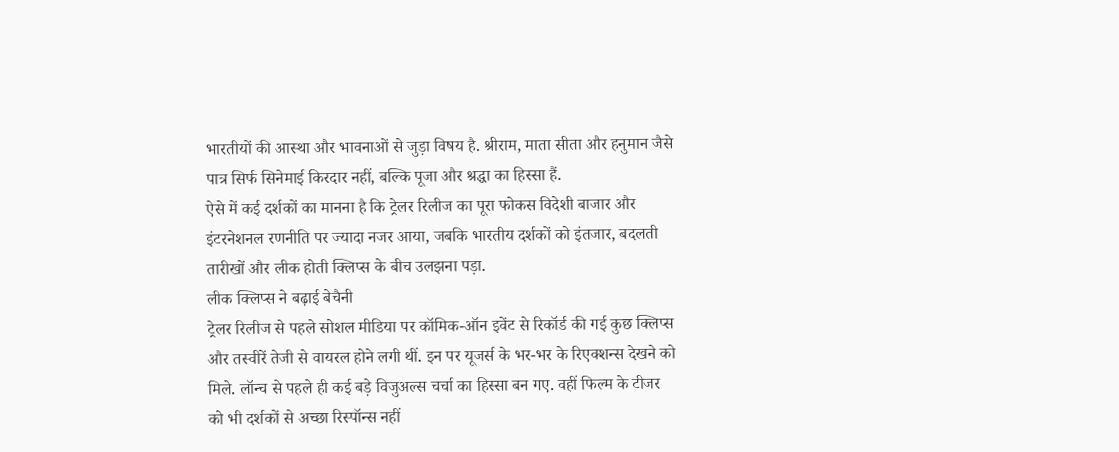भारतीयों की आस्था और भावनाओं से जुड़ा विषय है. श्रीराम, माता सीता और हनुमान जैसे पात्र सिर्फ सिनेमाई किरदार नहीं, बल्कि पूजा और श्रद्धा का हिस्सा हैं.
ऐसे में कई दर्शकों का मानना है कि ट्रेलर रिलीज का पूरा फोकस विदेशी बाजार और इंटरनेशनल रणनीति पर ज्यादा नजर आया, जबकि भारतीय दर्शकों को इंतजार, बदलती तारीखों और लीक होती क्लिप्स के बीच उलझना पड़ा.
लीक क्लिप्स ने बढ़ाई बेचैनी
ट्रेलर रिलीज से पहले सोशल मीडिया पर कॉमिक-ऑन इवेंट से रिकॉर्ड की गई कुछ क्लिप्स और तस्वीरें तेजी से वायरल होने लगी थीं. इन पर यूजर्स के भर-भर के रिएक्शन्स देखने को मिले. लॉन्च से पहले ही कई बड़े विजुअल्स चर्चा का हिस्सा बन गए. वहीं फिल्म के टीजर को भी दर्शकों से अच्छा रिस्पॉन्स नहीं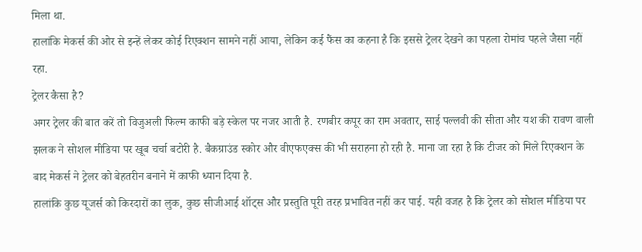मिला था.
हालांकि मेकर्स की ओर से इन्हें लेकर कोई रिएक्शन सामने नहीं आया, लेकिन कई फैंस का कहना है कि इससे ट्रेलर देखने का पहला रोमांच पहले जैसा नहीं रहा.
ट्रेलर कैसा है?
अगर ट्रेलर की बात करें तो विजुअली फिल्म काफी बड़े स्केल पर नजर आती है. रणबीर कपूर का राम अवतार, साई पल्लवी की सीता और यश की रावण वाली झलक ने सोशल मीडिया पर खूब चर्चा बटोरी है. बैकग्राउंड स्कोर और वीएफएक्स की भी सराहना हो रही है. माना जा रहा है कि टीजर को मिले रिएक्शन के बाद मेकर्स ने ट्रेलर को बेहतरीन बनाने में काफी ध्यान दिया है.
हालांकि कुछ यूजर्स को किरदारों का लुक, कुछ सीजीआई शॉट्स और प्रस्तुति पूरी तरह प्रभावित नहीं कर पाई. यही वजह है कि ट्रेलर को सोशल मीडिया पर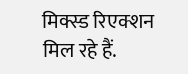मिक्स्ड रिएक्शन मिल रहे हैं.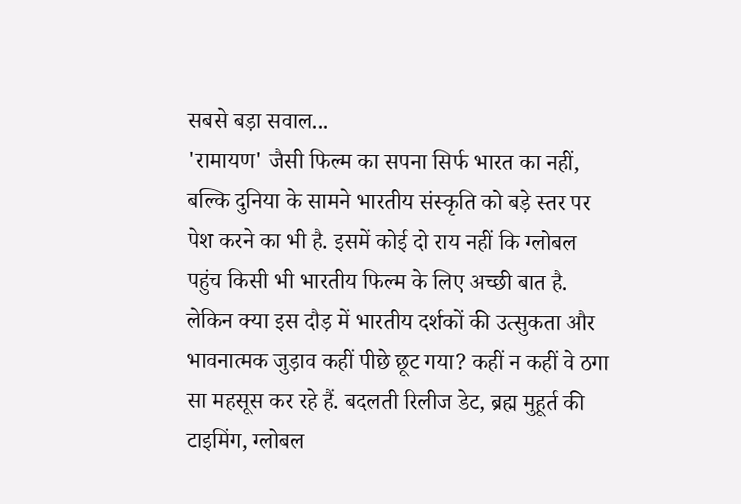सबसे बड़ा सवाल...
'रामायण' जैसी फिल्म का सपना सिर्फ भारत का नहीं, बल्कि दुनिया के सामने भारतीय संस्कृति को बड़े स्तर पर पेश करने का भी है. इसमें कोई दो राय नहीं कि ग्लोबल पहुंच किसी भी भारतीय फिल्म के लिए अच्छी बात है.
लेकिन क्या इस दौड़ में भारतीय दर्शकों की उत्सुकता और भावनात्मक जुड़ाव कहीं पीछे छूट गया? कहीं न कहीं वे ठगा सा महसूस कर रहे हैं. बदलती रिलीज डेट, ब्रह्म मुहूर्त की टाइमिंग, ग्लोबल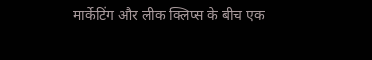मार्केटिंग और लीक क्लिप्स के बीच एक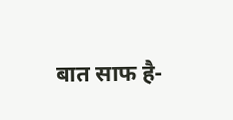बात साफ है-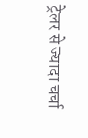ट्रेलर से ज्यादा चर्चा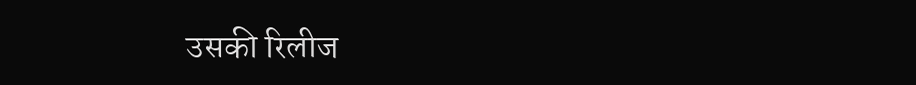उसकी रिलीज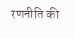रणनीति की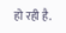हो रही है.